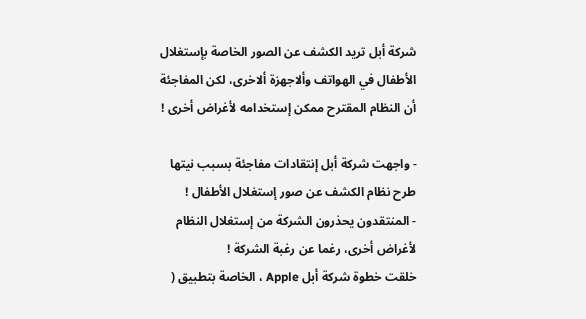شركة أبل تريد الكشف عن الصور الخاصة بإستغلال الأطفال في الهواتف وألاجهزة ألاخرى، لكن المفاجئة أن النظام المقترح ممكن إستخدامه لأغراض أخرى !

- واجهت شركة أبل إنتقادات مفاجئة بسبب نيتها طرح نظام الكشف عن صور إستغلال الأطفال !
- المنتقدون يحذرون الشركة من إستغلال النظام لأغراض أخرى، رغما عن رغبة الشركة !
خلقت خطوة شركة أبل Apple ، الخاصة بتطبيق (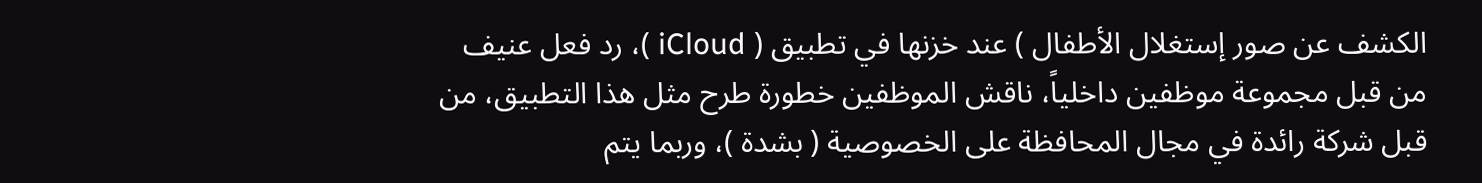الكشف عن صور إستغلال الأطفال ) عند خزنها في تطبيق ( iCloud )، رد فعل عنيف من قبل مجموعة موظفين داخلياً، ناقش الموظفين خطورة طرح مثل هذا التطبيق، من قبل شركة رائدة في مجال المحافظة على الخصوصية ( بشدة )، وربما يتم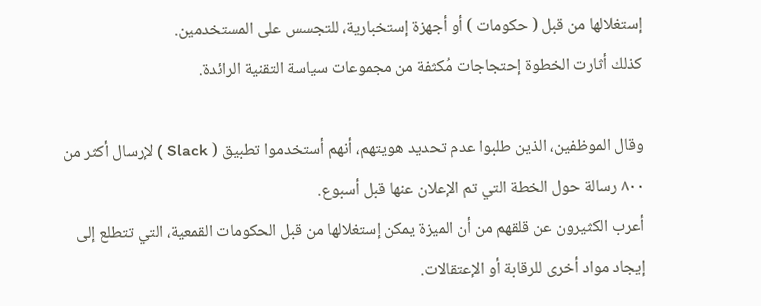إستغلالها من قبل ( حكومات ) أو أجهزة إستخبارية، للتجسس على المستخدمين.
كذلك أثارت الخطوة إحتجاجات مُكثفة من مجموعات سياسة التقنية الرائدة.

وقال الموظفين، الذين طلبوا عدم تحديد هويتهم، أنهم أستخدموا تطبيق ( Slack ) لإرسال أكثر من ٨٠٠ رسالة حول الخطة التي تم الإعلان عنها قبل أسبوع.
أعرب الكثيرون عن قلقهم من أن الميزة يمكن إستغلالها من قبل الحكومات القمعية، التي تتطلع إلى إيجاد مواد أخرى للرقابة أو الإعتقالات.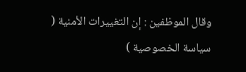وقال الموظفين : إن التغييرات الأمنية ( سياسة الخصوصية )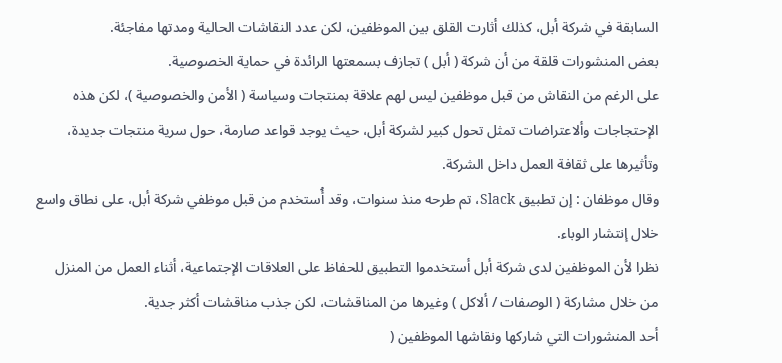السابقة في شركة أبل، كذلك أثارت القلق بين الموظفين، لكن عدد النقاشات الحالية ومدتها مفاجئة.
بعض المنشورات قلقة من أن شركة ( أبل ) تجازف بسمعتها الرائدة في حماية الخصوصية.
على الرغم من النقاش من قبل موظفين ليس لهم علاقة بمنتجات وسياسة ( الأمن والخصوصية )، لكن هذه الإحتجاجات وألاعتراضات تمثل تحول كبير لشركة أبل، حيث يوجد قواعد صارمة، حول سرية منتجات جديدة، وتأثيرها على ثقافة العمل داخل الشركة.
وقال موظفان : إن تطبيق Slack، تم طرحه منذ سنوات، وقد أُستخدم من قبل موظفي شركة أبل، على نطاق واسع خلال إنتشار الوباء.
نظرا لأن الموظفين لدى شركة أبل أستخدموا التطبيق للحفاظ على العلاقات الإجتماعية، أثناء العمل من المنزل من خلال مشاركة ( الوصفات / ألاكل ) وغيرها من المناقشات، لكن جذب مناقشات أكثر جدية.
أحد المنشورات التي شاركها ونقاشها الموظفين (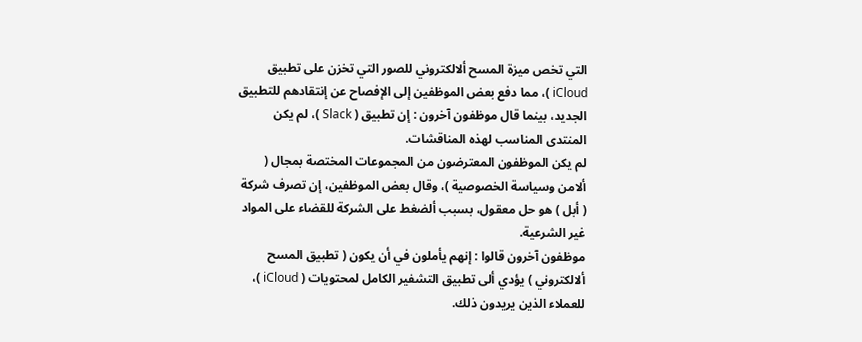التي تخص ميزة المسح ألالكتروني للصور التي تخزن على تطبيق iCloud )، مما دفع بعض الموظفين إلى الإفصاح عن إنتقادهم للتطبيق الجديد، بينما قال موظفون آخرون : إن تطبيق ( Slack )، لم يكن المنتدى المناسب لهذه المناقشات.
لم يكن الموظفون المعترضون من المجموعات المختصة بمجال ( ألامن وسياسة الخصوصية )، وقال بعض الموظفين، إن تصرف شركة ( أبل ) هو حل معقول، بسبب ألضغط على الشركة للقضاء على المواد غير الشرعية.
موظفون آخرون قالوا : إنهم يأملون في أن يكون ( تطبيق المسح ألالكتروني ) يؤدي ألى تطبيق التشفير الكامل لمحتويات ( iCloud )، للعملاء الذين يريدون ذلك.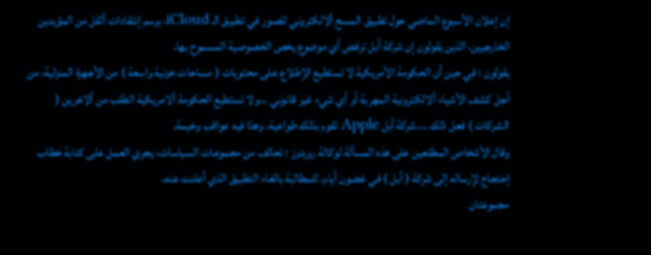إن إعلان الأسبوع الماضي حول تطبيق المسح ألالكتروني للصور في تطبيق الـ iCloud، يرسم إنتقادات أثقل من المؤيدين الخارجيين، الذين يقولون إن شركة أبل ترفض أي موضوع يخص الخصوصية المسموح بها.
يقولون : في حين أن الحكومة الأمريكية لا تستطيع الإطلاع على محتويات ( مساحات خزنية واسعة ) من الأجهزة المنزلية، من أجل كشف الأشياء ألالكترونية المهربة أو أي شيء غير قانوني …ولا تستطيع الحكومة ألامريكية الطلب من ألاخرين ( الشركات ) فعل ذلك ….شركة أبل Apple تقوم بذلك طواعية، وهذا فيه عواقب وخيمة.
وقال الأشخاص المطلعين على هذه المسألة لوكالة رويترز : تحالف من مجموعات السياسات، يجري العمل على كتابة خطاب إحتجاج لإرساله إلى شركة ( أبل ) في غضون أيام، للمطالبة بالغاء التطبيق الذي أعلنت عنه.
مجموعتان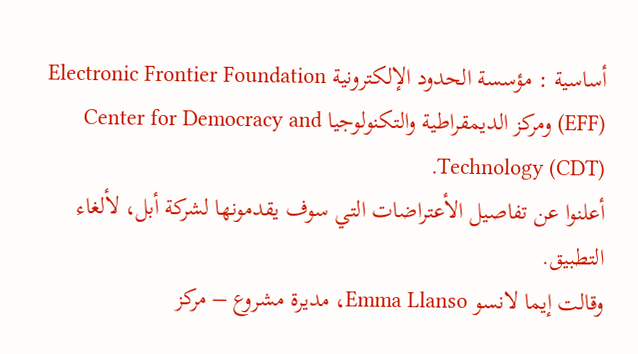أساسية : مؤسسة الحدود الإلكترونية Electronic Frontier Foundation (EFF) ومركز الديمقراطية والتكنولوجيا Center for Democracy and Technology (CDT).
أعلنوا عن تفاصيل الأعتراضات التي سوف يقدمونها لشركة أبل، لألغاء التطبيق.
وقالت إيما لانسو Emma Llanso، مديرة مشروع – مركز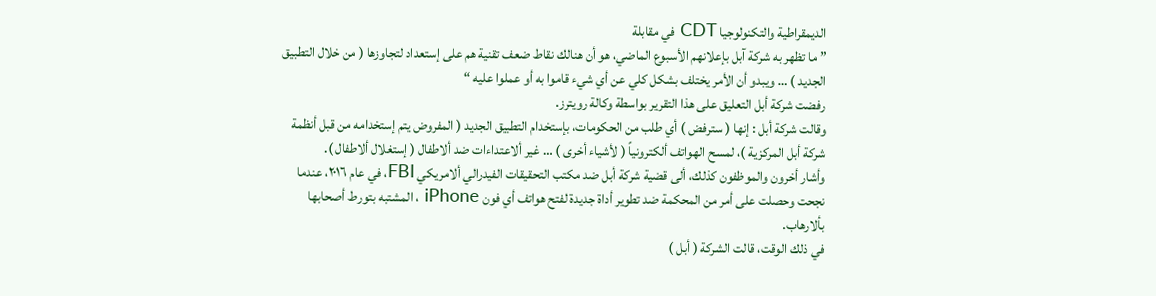الديمقراطية والتكنولوجيا CDT في مقابلة
” ما تظهر به شركة آبل بإعلانهم الأسبوع الماضي، هو أن هنالك نقاط ضعف تقنية هم على إستعداد لتجاوزها ( من خلال التطبيق الجديد ) … ويبدو أن الأمر يختلف بشكل كلي عن أي شيء قاموا به أو عملوا عليه “
رفضت شركة أبل التعليق على هذا التقرير بواسطة وكالة رويترز.
وقالت شركة أبل : إنها ( سترفض ) أي طلب من الحكومات، بإستخدام التطبيق الجديد ( المفروض يتم إستخدامه من قبل أنظمة شركة أبل المركزية )، لمسح الهواتف ألكترونياً ( لأشياء أخرى ) … غير ألاعتداءات ضد ألاطفال ( إستغلال ألاطفال ).
وأشار أخرون والموظفون كذلك، ألى قضية شركة أبل ضد مكتب التحقيقات الفيدرالي ألامريكي FBI، في عام ٢٠١٦، عندما نجحت وحصلت على أمر من المحكمة ضد تطوير أداة جديدة لفتح هواتف أي فون iPhone ، المشتبه بتورط أصحابها بألارهاب.
في ذلك الوقت، قالت الشركة ( أبل )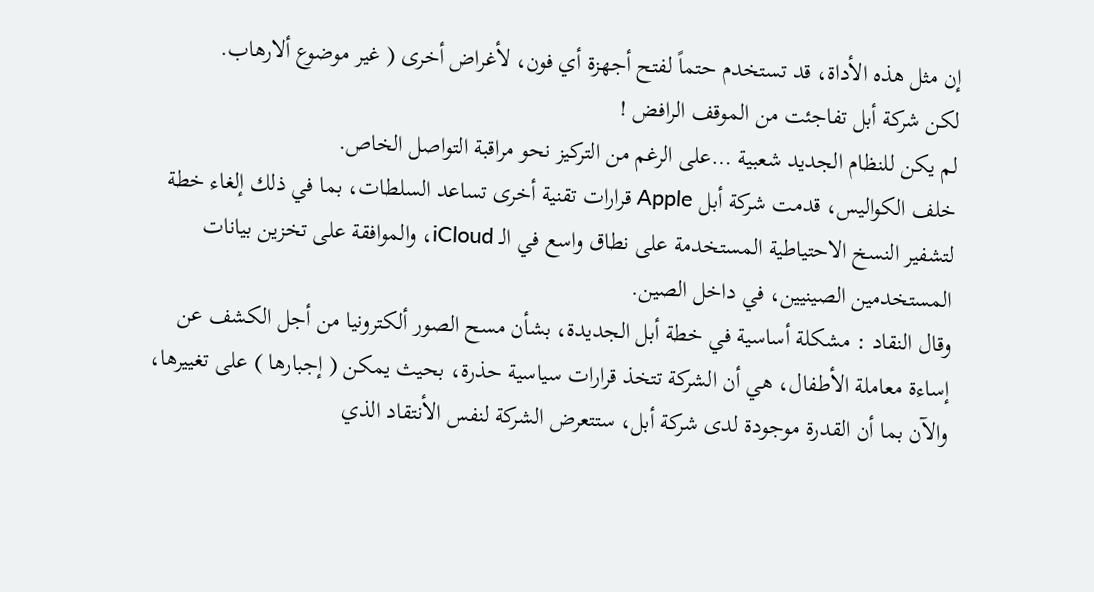إن مثل هذه الأداة، قد تستخدم حتماً لفتح أجهزة أي فون، لأغراض أخرى ( غير موضوع ألارهاب.
لكن شركة أبل تفاجئت من الموقف الرافض !
لم يكن للنظام الجديد شعبية …على الرغم من التركيز نحو مراقبة التواصل الخاص.
خلف الكواليس، قدمت شركة أبل Apple قرارات تقنية أخرى تساعد السلطات، بما في ذلك إلغاء خطة لتشفير النسخ الاحتياطية المستخدمة على نطاق واسع في الـ iCloud، والموافقة على تخزين بيانات المستخدمين الصينيين، في داخل الصين.
وقال النقاد : مشكلة أساسية في خطة أبل الجديدة، بشأن مسح الصور ألكترونيا من أجل الكشف عن إساءة معاملة الأطفال، هي أن الشركة تتخذ قرارات سياسية حذرة، بحيث يمكن ( إجبارها ) على تغييرها، والآن بما أن القدرة موجودة لدى شركة أبل، ستتعرض الشركة لنفس الأنتقاد الذي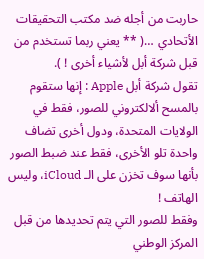حاربت من أجله ضد مكتب التحقيقات الأتحادي …( ** يعني ربما تستخدم من قبل شركة أبل لأشياء أخرى ! ).
تقول شركة أبل Apple : إنها ستقوم بالمسح ألالكتروني للصور، فقط في الولايات المتحدة، ودول أخرى تضاف واحدة تلو الأخرى، فقط عند ضبط الصور بأنها سوف تخزن على الـ iCloud، وليس الهاتف !
وفقط للصور التي يتم تحديدها من قبل المركز الوطني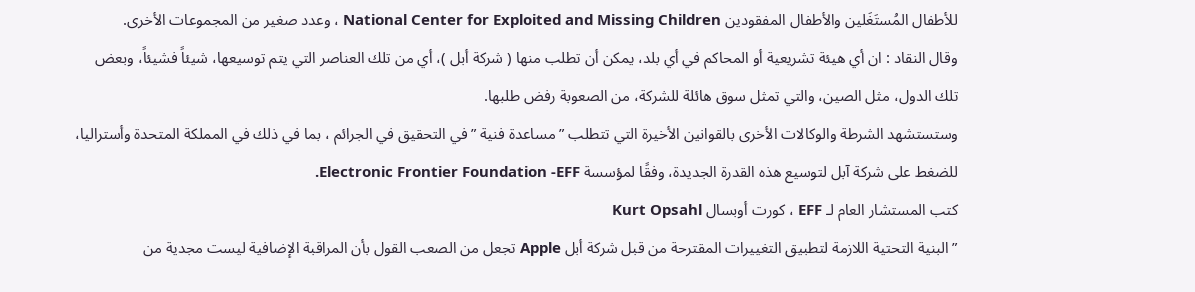للأطفال المُستَغَلين والأطفال المفقودين National Center for Exploited and Missing Children ، وعدد صغير من المجموعات الأخرى.
وقال النقاد : ان أي هيئة تشريعية أو المحاكم في أي بلد، يمكن أن تطلب منها ( شركة أبل )، أي من تلك العناصر التي يتم توسيعها، شيئاً فشيئاً، وبعض تلك الدول، مثل الصين، والتي تمثل سوق هائلة للشركة، من الصعوبة رفض طلبها.
وستستشهد الشرطة والوكالات الأخرى بالقوانين الأخيرة التي تتطلب ” مساعدة فنية ” في التحقيق في الجرائم ، بما في ذلك في المملكة المتحدة وأستراليا، للضغط على شركة آبل لتوسيع هذه القدرة الجديدة، وفقًا لمؤسسة Electronic Frontier Foundation -EFF.
كتب المستشار العام لـ EFF ، كورت أوبسال Kurt Opsahl
” البنية التحتية اللازمة لتطبيق التغييرات المقترحة من قبل شركة أبل Apple تجعل من الصعب القول بأن المراقبة الإضافية ليست مجدية من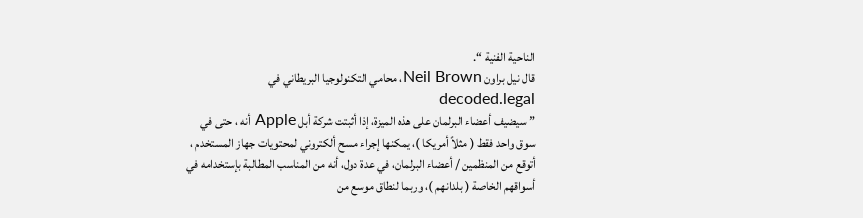الناحية الفنية “.
قال نيل براون Neil Brown، محامي التكنولوجيا البريطاني في decoded.legal
” سيضيف أعضاء البرلمان على هذه الميزة، إذا أثبتت شركة أبل Apple أنه ، حتى في سوق واحد فقط ( مثلاً أمريكا )، يمكنها إجراء مسح ألكتروني لمحتويات جهاز المستخدم ، أتوقع من المنظمين / أعضاء البرلمان، في عدة دول، أنه من المناسب المطالبة بإستخدامه في أسواقهم الخاصة ( بلدانهم )، وربما لنطاق موسع من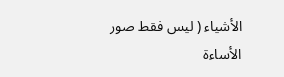الأشياء ( ليس فقط صور الأساءة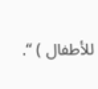للأطفال ) “.